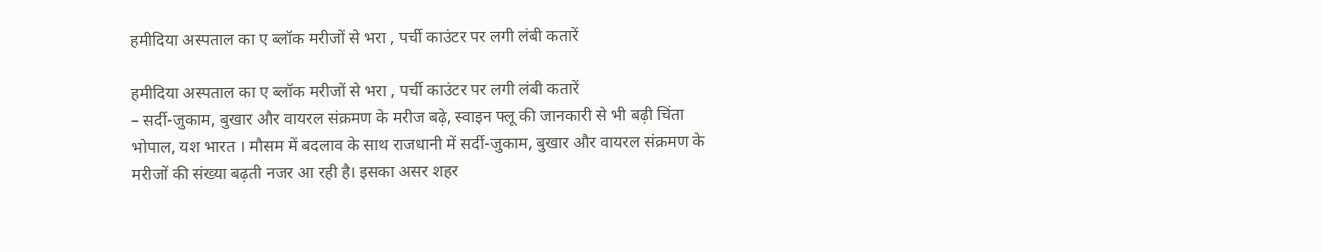हमीदिया अस्पताल का ए ब्लॉक मरीजों से भरा , पर्ची काउंटर पर लगी लंबी कतारें

हमीदिया अस्पताल का ए ब्लॉक मरीजों से भरा , पर्ची काउंटर पर लगी लंबी कतारें
– सर्दी-जुकाम, बुखार और वायरल संक्रमण के मरीज बढ़े, स्वाइन फ्लू की जानकारी से भी बढ़ी चिंता
भोपाल, यश भारत । मौसम में बदलाव के साथ राजधानी में सर्दी-जुकाम, बुखार और वायरल संक्रमण के मरीजों की संख्या बढ़ती नजर आ रही है। इसका असर शहर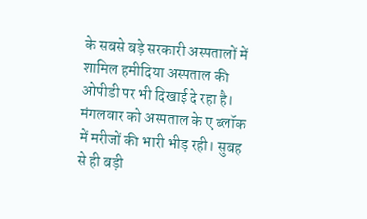के सबसे बड़े सरकारी अस्पतालों में शामिल हमीदिया अस्पताल की ओपीडी पर भी दिखाई दे रहा है। मंगलवार को अस्पताल के ए ब्लॉक में मरीजों की भारी भीड़ रही। सुबह से ही बड़ी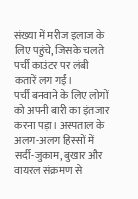संख्या में मरीज इलाज के लिए पहुंचे, जिसके चलते पर्ची काउंटर पर लंबी कतारें लग गईं।
पर्ची बनवाने के लिए लोगों को अपनी बारी का इंतजार करना पड़ा। अस्पताल के अलग-अलग हिस्सों में सर्दी-जुकाम, बुखार और वायरल संक्रमण से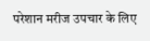परेशान मरीज उपचार के लिए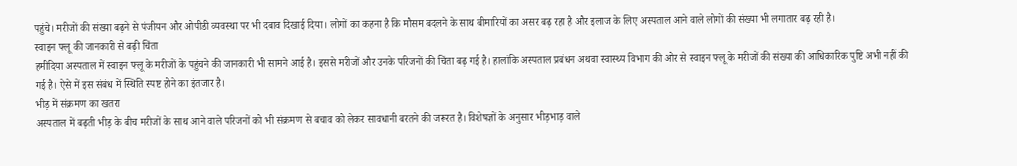पहुंचे। मरीजों की संख्या बढ़ने से पंजीयन और ओपीडी व्यवस्था पर भी दबाव दिखाई दिया। लोगों का कहना है कि मौसम बदलने के साथ बीमारियों का असर बढ़ रहा है और इलाज के लिए अस्पताल आने वाले लोगों की संख्या भी लगातार बढ़ रही है।
स्वाइन फ्लू की जानकारी से बढ़ी चिंता
हमीदिया अस्पताल में स्वाइन फ्लू के मरीजों के पहुंचने की जानकारी भी सामने आई है। इससे मरीजों और उनके परिजनों की चिंता बढ़ गई है। हालांकि अस्पताल प्रबंधन अथवा स्वास्थ्य विभाग की ओर से स्वाइन फ्लू के मरीजों की संख्या की आधिकारिक पुष्टि अभी नहीं की गई है। ऐसे में इस संबंध में स्थिति स्पष्ट होने का इंतजार है।
भीड़ में संक्रमण का खतरा
अस्पताल में बढ़ती भीड़ के बीच मरीजों के साथ आने वाले परिजनों को भी संक्रमण से बचाव को लेकर सावधानी बरतने की जरूरत है। विशेषज्ञों के अनुसार भीड़भाड़ वाले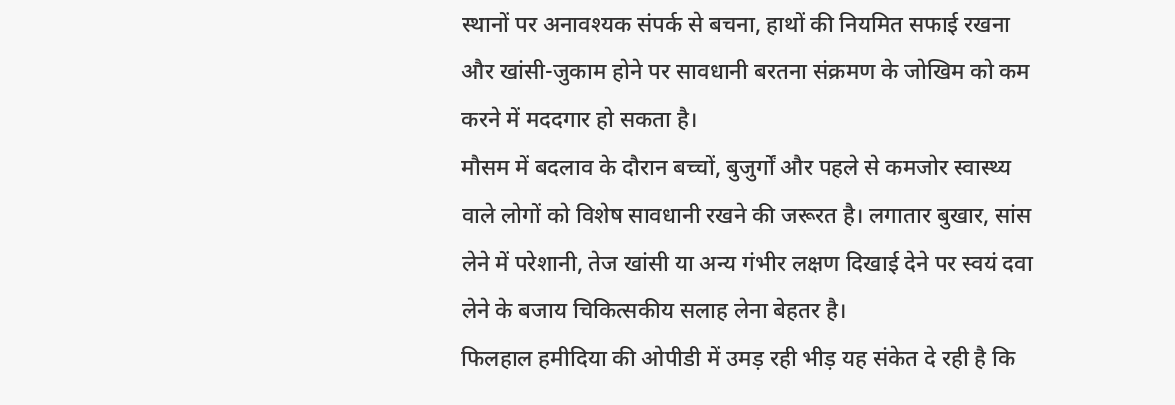स्थानों पर अनावश्यक संपर्क से बचना, हाथों की नियमित सफाई रखना और खांसी-जुकाम होने पर सावधानी बरतना संक्रमण के जोखिम को कम करने में मददगार हो सकता है।
मौसम में बदलाव के दौरान बच्चों, बुजुर्गों और पहले से कमजोर स्वास्थ्य वाले लोगों को विशेष सावधानी रखने की जरूरत है। लगातार बुखार, सांस लेने में परेशानी, तेज खांसी या अन्य गंभीर लक्षण दिखाई देने पर स्वयं दवा लेने के बजाय चिकित्सकीय सलाह लेना बेहतर है।
फिलहाल हमीदिया की ओपीडी में उमड़ रही भीड़ यह संकेत दे रही है कि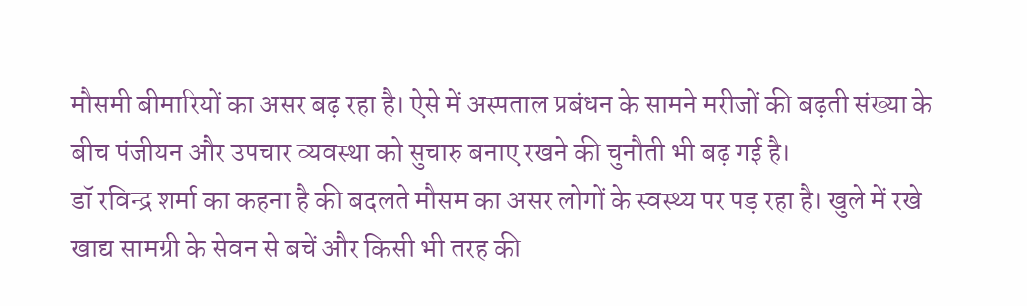मौसमी बीमारियों का असर बढ़ रहा है। ऐसे में अस्पताल प्रबंधन के सामने मरीजों की बढ़ती संख्या के बीच पंजीयन और उपचार व्यवस्था को सुचारु बनाए रखने की चुनौती भी बढ़ गई है।
डॉ रविन्द्र शर्मा का कहना है की बदलते मौसम का असर लोगों के स्वस्थ्य पर पड़ रहा है। खुले में रखे खाद्य सामग्री के सेवन से बचें और किसी भी तरह की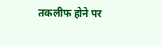तकलीफ होने पर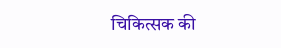चिकित्सक की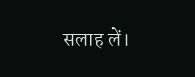सलाह लें।